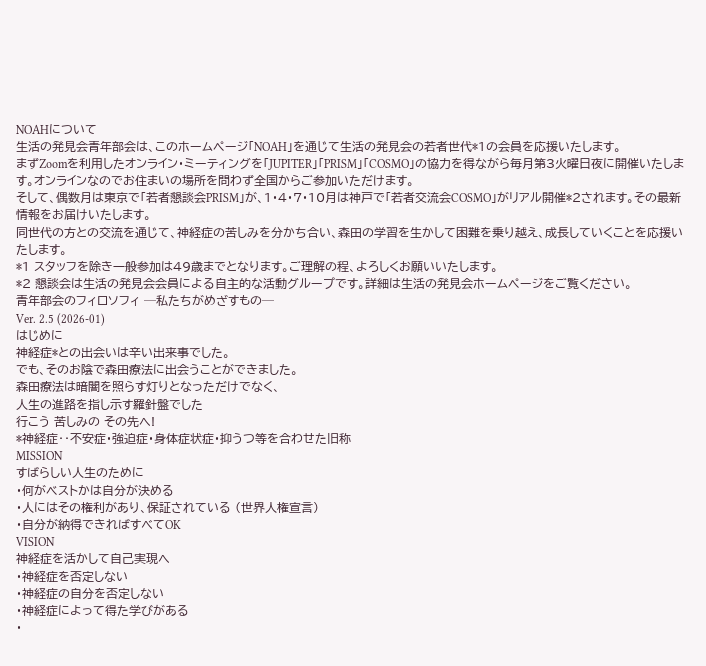NOAHについて
生活の発見会青年部会は、このホームページ「NOAH」を通じて生活の発見会の若者世代*1の会員を応援いたします。
まずZoomを利用したオンライン・ミーティングを「JUPITER」「PRISM」「COSMO」の協力を得ながら毎月第3火曜日夜に開催いたします。オンラインなのでお住まいの場所を問わず全国からご参加いただけます。
そして、偶数月は東京で「若者懇談会PRISM」が、1・4・7・10月は神戸で「若者交流会COSMO」がリアル開催*2されます。その最新情報をお届けいたします。
同世代の方との交流を通じて、神経症の苦しみを分かち合い、森田の学習を生かして困難を乗り越え、成長していくことを応援いたします。
*1 スタッフを除き一般参加は49歳までとなります。ご理解の程、よろしくお願いいたします。
*2 懇談会は生活の発見会会員による自主的な活動グループです。詳細は生活の発見会ホームページをご覧ください。
青年部会のフィロソフィ ─私たちがめざすもの─
Ver. 2.5 (2026-01)
はじめに
神経症*との出会いは辛い出来事でした。
でも、そのお陰で森田療法に出会うことができました。
森田療法は暗闇を照らす灯りとなっただけでなく、
人生の進路を指し示す羅針盤でした
行こう 苦しみの その先へ!
*神経症‥不安症・強迫症・身体症状症・抑うつ等を合わせた旧称
MISSION
すばらしい人生のために
・何がベストかは自分が決める
・人にはその権利があり、保証されている (世界人権宣言)
・自分が納得できればすべてOK
VISION
神経症を活かして自己実現へ
・神経症を否定しない
・神経症の自分を否定しない
・神経症によって得た学びがある
・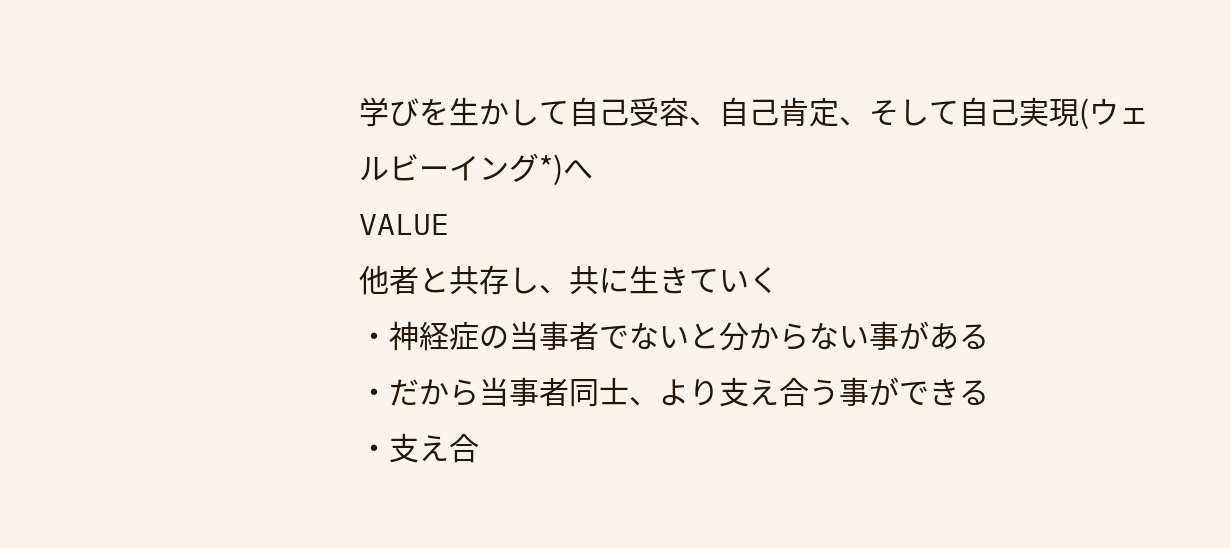学びを生かして自己受容、自己肯定、そして自己実現(ウェルビーイング*)へ
VALUE
他者と共存し、共に生きていく
・神経症の当事者でないと分からない事がある
・だから当事者同士、より支え合う事ができる
・支え合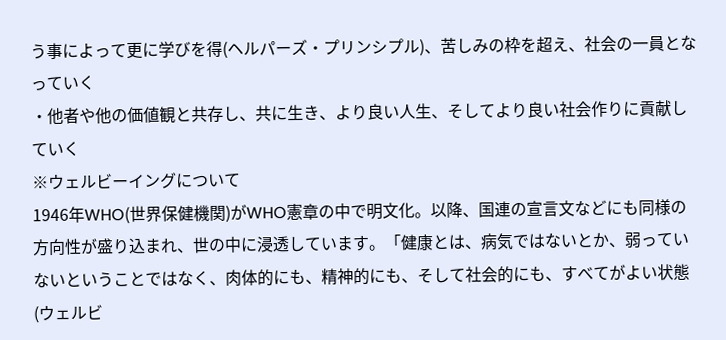う事によって更に学びを得(ヘルパーズ・プリンシプル)、苦しみの枠を超え、社会の一員となっていく
・他者や他の価値観と共存し、共に生き、より良い人生、そしてより良い社会作りに貢献していく
※ウェルビーイングについて
1946年WHO(世界保健機関)がWHO憲章の中で明文化。以降、国連の宣言文などにも同様の方向性が盛り込まれ、世の中に浸透しています。「健康とは、病気ではないとか、弱っていないということではなく、肉体的にも、精神的にも、そして社会的にも、すべてがよい状態(ウェルビ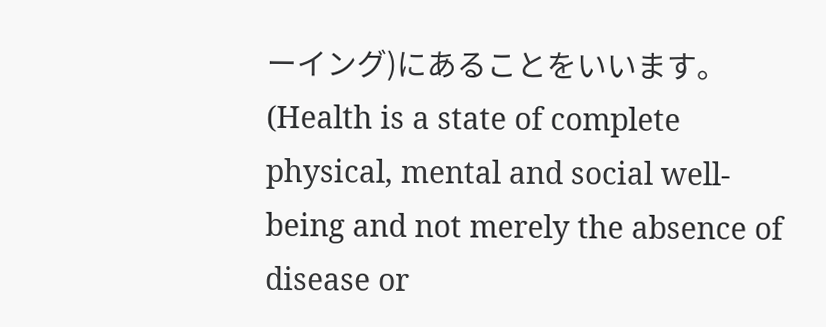ーイング)にあることをいいます。(Health is a state of complete physical, mental and social well-being and not merely the absence of disease or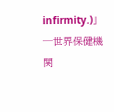infirmity.)」 ─世界保健機関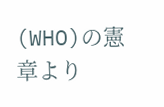(WHO)の憲章より